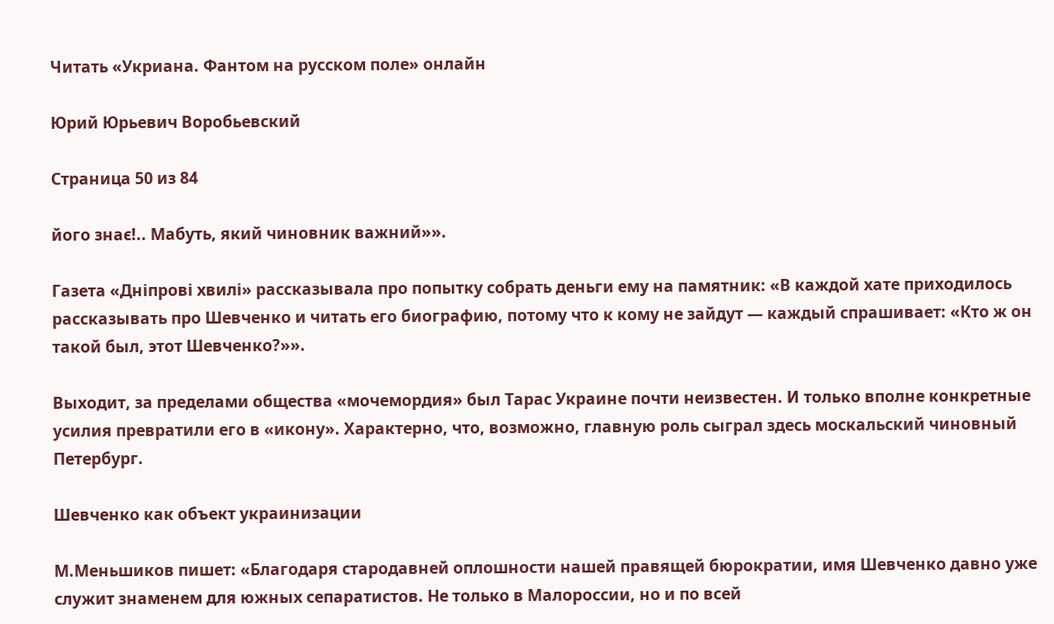Читать «Укриана. Фантом на русском поле» онлайн

Юрий Юрьевич Воробьевский

Страница 50 из 84

його знає!.. Мабуть, який чиновник важний»».

Газета «Дніпрові хвилі» рассказывала про попытку собрать деньги ему на памятник: «В каждой хате приходилось рассказывать про Шевченко и читать его биографию, потому что к кому не зайдут — каждый спрашивает: «Кто ж он такой был, этот Шевченко?»».

Выходит, за пределами общества «мочемордия» был Тарас Украине почти неизвестен. И только вполне конкретные усилия превратили его в «икону». Характерно, что, возможно, главную роль сыграл здесь москальский чиновный Петербург.

Шевченко как объект украинизации

М.Меньшиков пишет: «Благодаря стародавней оплошности нашей правящей бюрократии, имя Шевченко давно уже служит знаменем для южных сепаратистов. Не только в Малороссии, но и по всей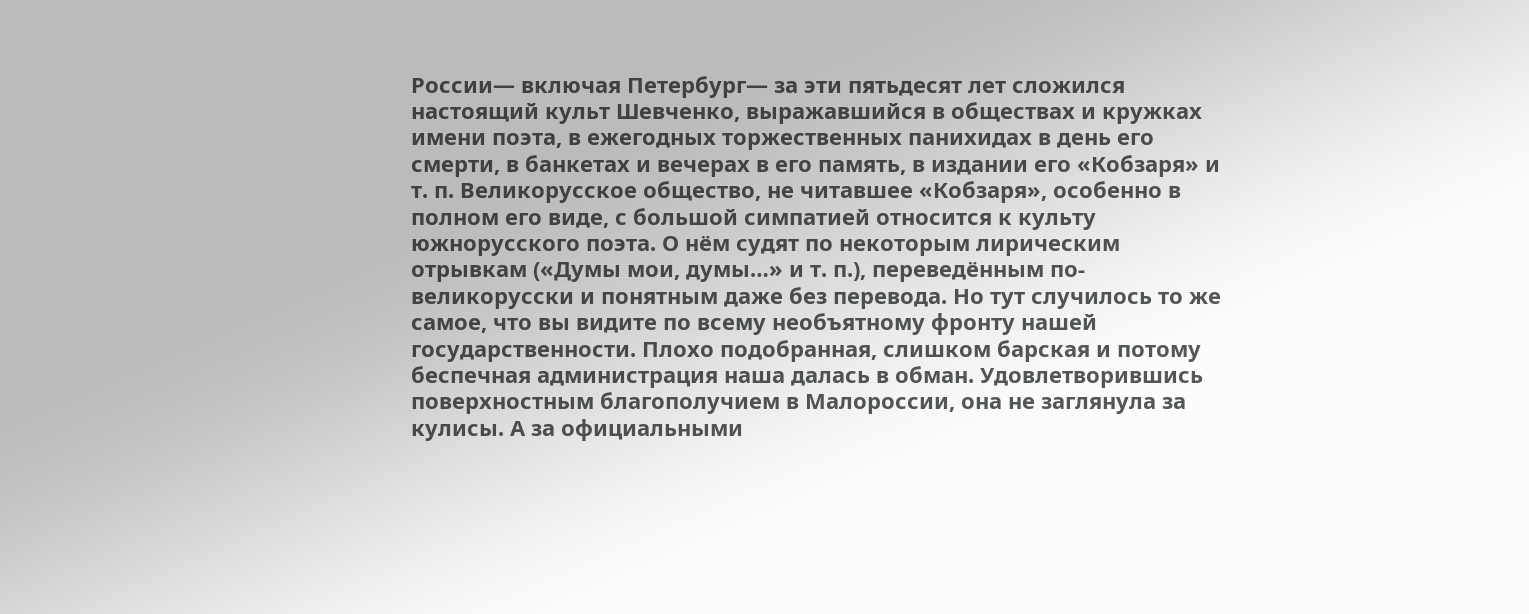России— включая Петербург— за эти пятьдесят лет сложился настоящий культ Шевченко, выражавшийся в обществах и кружках имени поэта, в ежегодных торжественных панихидах в день его смерти, в банкетах и вечерах в его память, в издании его «Кобзаря» и т. п. Великорусское общество, не читавшее «Кобзаря», особенно в полном его виде, с большой симпатией относится к культу южнорусского поэта. О нём судят по некоторым лирическим отрывкам («Думы мои, думы…» и т. п.), переведённым по-великорусски и понятным даже без перевода. Но тут случилось то же самое, что вы видите по всему необъятному фронту нашей государственности. Плохо подобранная, слишком барская и потому беспечная администрация наша далась в обман. Удовлетворившись поверхностным благополучием в Малороссии, она не заглянула за кулисы. А за официальными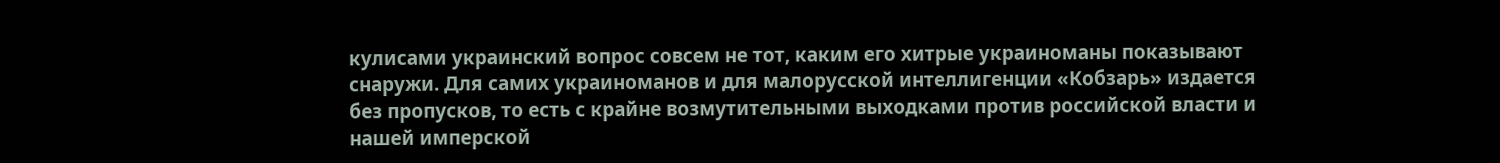кулисами украинский вопрос совсем не тот, каким его хитрые украиноманы показывают снаружи. Для самих украиноманов и для малорусской интеллигенции «Кобзарь» издается без пропусков, то есть с крайне возмутительными выходками против российской власти и нашей имперской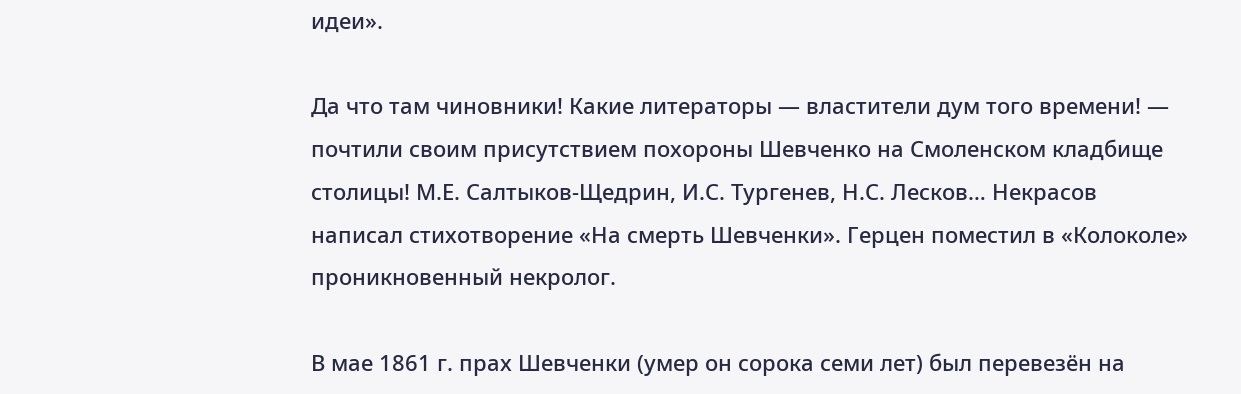идеи».

Да что там чиновники! Какие литераторы — властители дум того времени! — почтили своим присутствием похороны Шевченко на Смоленском кладбище столицы! М.Е. Салтыков-Щедрин, И.С. Тургенев, Н.С. Лесков… Некрасов написал стихотворение «На смерть Шевченки». Герцен поместил в «Колоколе» проникновенный некролог.

В мае 1861 г. прах Шевченки (умер он сорока семи лет) был перевезён на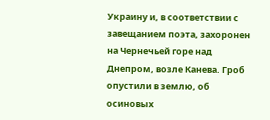Украину и, в соответствии с завещанием поэта, захоронен на Чернечьей горе над Днепром, возле Канева. Гроб опустили в землю, об осиновых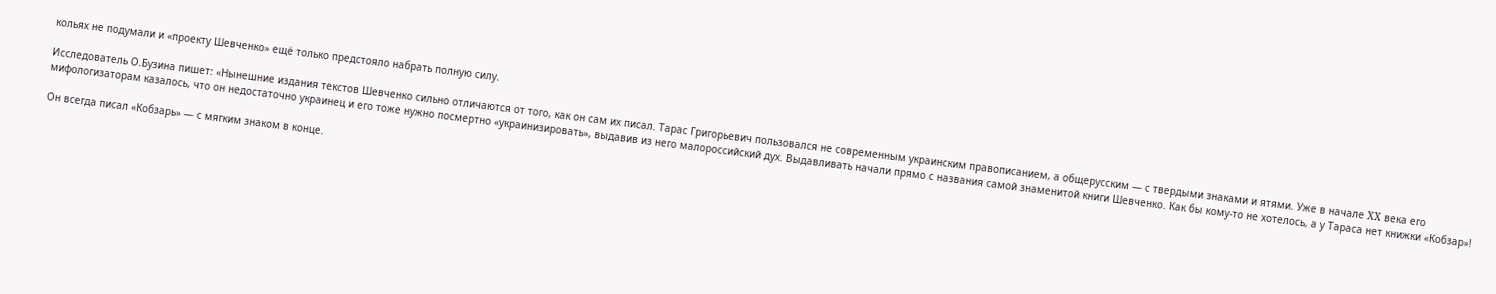кольях не подумали и «проекту Шевченко» ещё только предстояло набрать полную силу.

Исследователь О.Бузина пишет: «Нынешние издания текстов Шевченко сильно отличаются от того, как он сам их писал. Тарас Григорьевич пользовался не современным украинским правописанием, а общерусским — с твердыми знаками и ятями. Уже в начале XX века его мифологизаторам казалось, что он недостаточно украинец и его тоже нужно посмертно «украинизировать», выдавив из него малороссийский дух. Выдавливать начали прямо с названия самой знаменитой книги Шевченко. Как бы кому-то не хотелось, а у Тараса нет книжки «Кобзар»!

Он всегда писал «Кобзарь» — с мягким знаком в конце.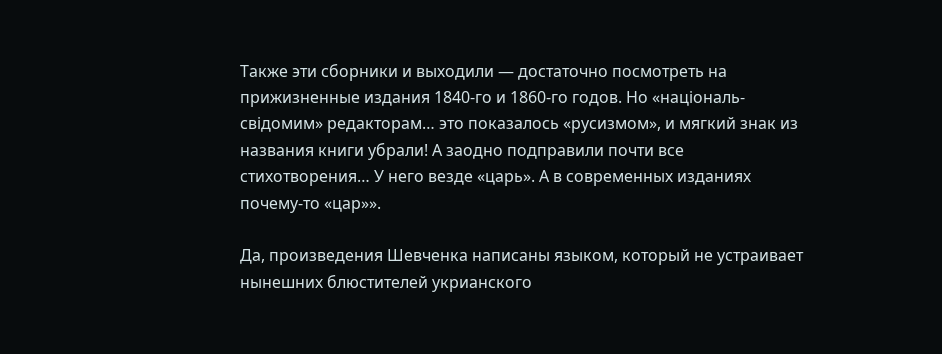Также эти сборники и выходили — достаточно посмотреть на прижизненные издания 1840-го и 1860-го годов. Но «національ-свідомим» редакторам… это показалось «русизмом», и мягкий знак из названия книги убрали! А заодно подправили почти все стихотворения… У него везде «царь». А в современных изданиях почему-то «цар»».

Да, произведения Шевченка написаны языком, который не устраивает нынешних блюстителей укрианского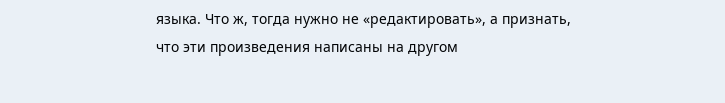языка. Что ж, тогда нужно не «редактировать», а признать, что эти произведения написаны на другом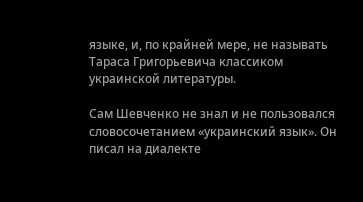языке, и, по крайней мере, не называть Тараса Григорьевича классиком украинской литературы.

Сам Шевченко не знал и не пользовался словосочетанием «украинский язык». Он писал на диалекте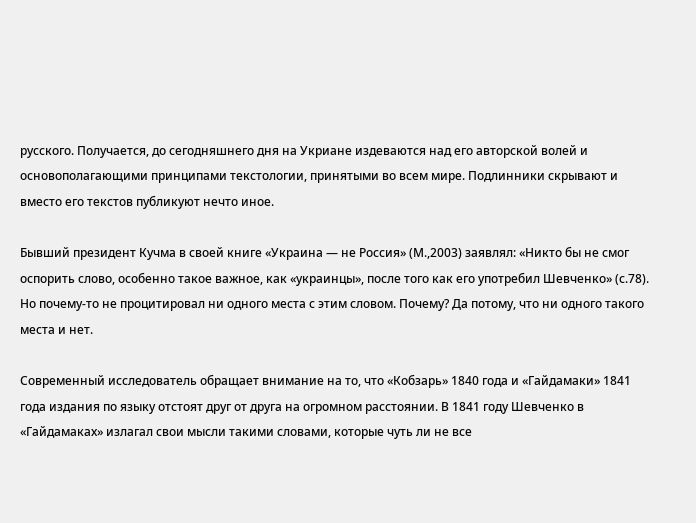русского. Получается, до сегодняшнего дня на Укриане издеваются над его авторской волей и основополагающими принципами текстологии, принятыми во всем мире. Подлинники скрывают и вместо его текстов публикуют нечто иное.

Бывший президент Кучма в своей книге «Украина — не Россия» (М.,2003) заявлял: «Никто бы не смог оспорить слово, особенно такое важное, как «украинцы», после того как его употребил Шевченко» (с.78). Но почему-то не процитировал ни одного места с этим словом. Почему? Да потому, что ни одного такого места и нет.

Современный исследователь обращает внимание на то, что «Кобзарь» 1840 года и «Гайдамаки» 1841 года издания по языку отстоят друг от друга на огромном расстоянии. В 1841 году Шевченко в «Гайдамаках» излагал свои мысли такими словами, которые чуть ли не все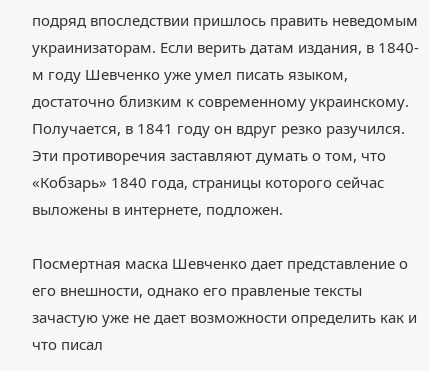подряд впоследствии пришлось править неведомым украинизаторам. Если верить датам издания, в 1840-м году Шевченко уже умел писать языком, достаточно близким к современному украинскому. Получается, в 1841 году он вдруг резко разучился. Эти противоречия заставляют думать о том, что «Кобзарь» 1840 года, страницы которого сейчас выложены в интернете, подложен.

Посмертная маска Шевченко дает представление о его внешности, однако его правленые тексты зачастую уже не дает возможности определить как и что писал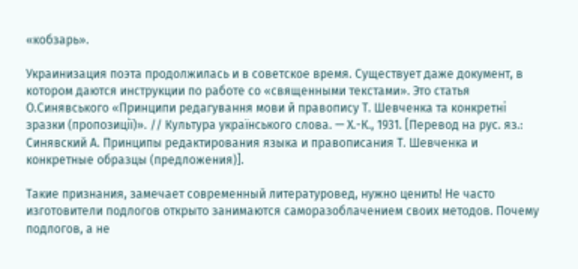«кобзарь».

Украинизация поэта продолжилась и в советское время. Существует даже документ, в котором даются инструкции по работе со «священными текстами». Это статья О.Синявського «Принципи редагування мови й правопису Т. Шевченка та конкретні зразки (пропозиції)». // Культура українського слова. — Х.-К., 1931. [Перевод на рус. яз.: Синявский А. Принципы редактирования языка и правописания Т. Шевченка и конкретные образцы (предложения)].

Такие признания, замечает современный литературовед, нужно ценить! Не часто изготовители подлогов открыто занимаются саморазоблачением своих методов. Почему подлогов, а не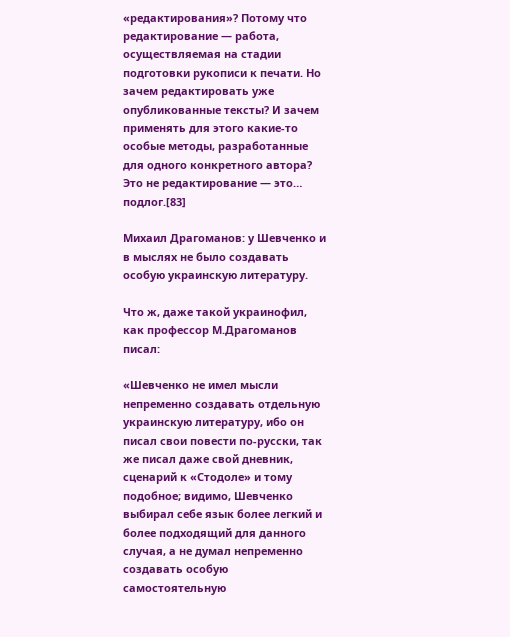«редактирования»? Потому что редактирование — работа, осуществляемая на стадии подготовки рукописи к печати. Но зачем редактировать уже опубликованные тексты? И зачем применять для этого какие-то особые методы, разработанные для одного конкретного автора? Это не редактирование — это… подлог.[83]

Михаил Драгоманов: у Шевченко и в мыслях не было создавать особую украинскую литературу.

Что ж, даже такой украинофил, как профессор М.Драгоманов писал:

«Шевченко не имел мысли непременно создавать отдельную украинскую литературу, ибо он писал свои повести по-русски, так же писал даже свой дневник, сценарий к «Стодоле» и тому подобное; видимо, Шевченко выбирал себе язык более легкий и более подходящий для данного случая, а не думал непременно создавать особую самостоятельную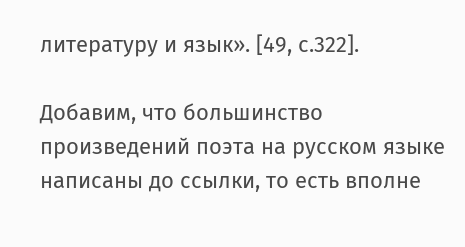литературу и язык». [49, с.322].

Добавим, что большинство произведений поэта на русском языке написаны до ссылки, то есть вполне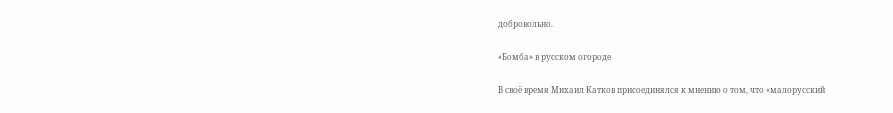добровольно.

«Бомба» в русском огороде

В своё время Михаил Катков присоединялся к мнению о том, что «малорусский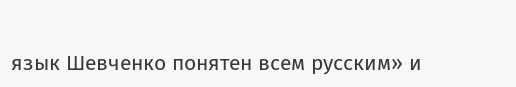язык Шевченко понятен всем русским» и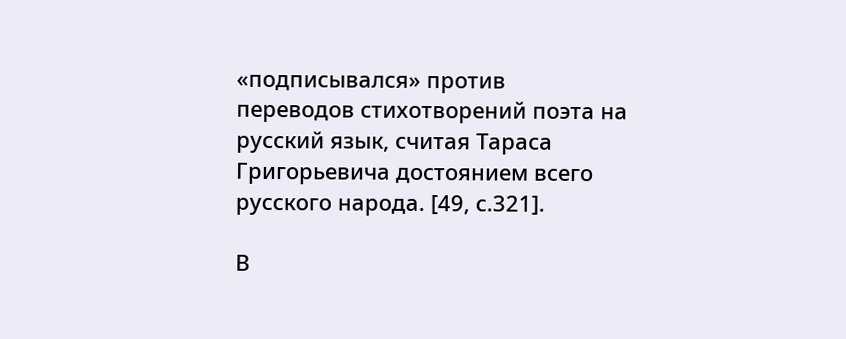«подписывался» против переводов стихотворений поэта на русский язык, считая Тараса Григорьевича достоянием всего русского народа. [49, с.321].

В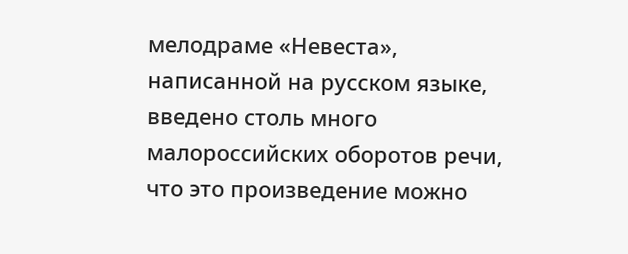мелодраме «Невеста», написанной на русском языке, введено столь много малороссийских оборотов речи, что это произведение можно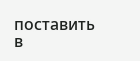поставить в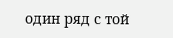один ряд с той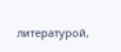литературой,